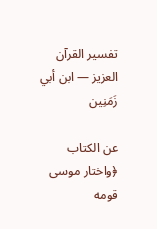تفسير القرآن العزيز — ابن أبي زَمَنِين

عن الكتاب
﴿واختار موسى قومه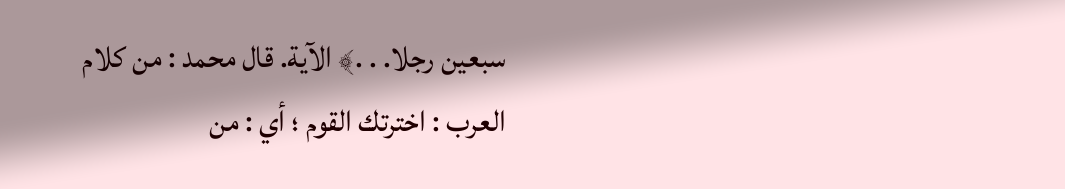سبعين رجلا. . .﴾ الآية. قال محمد : من كلام العرب : اخترتك القوم ؛ أي : من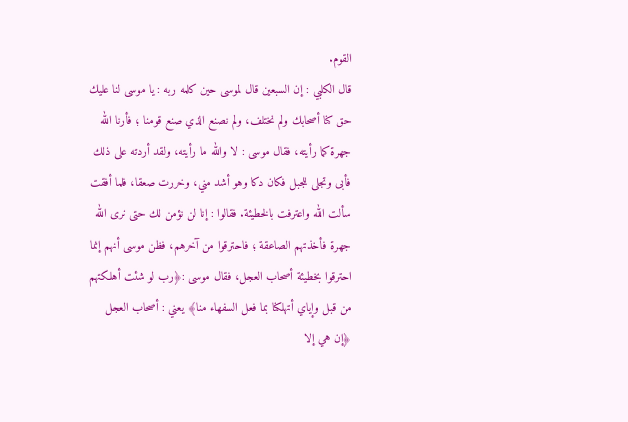القوم.
قال الكلبي : إن السبعين قال لموسى حين كلمه ربه : يا موسى لنا عليك حق كنا أصحابك ولم نختلف، ولم نصنع الذي صنع قومنا ؛ فأرنا الله جهرة كما رأيته، فقال موسى : لا والله ما رأيته، ولقد أردته على ذلك فأبى وتجلى للجبل فكان دكا وهو أشد مني، وخررت صعقا، فلما أفقت سألت الله واعترفت بالخطيئة. فقالوا : إنا لن نؤمن لك حتى نرى الله جهرة فأخذتهم الصاعقة ؛ فاحترقوا من آخرهم، فظن موسى أنهم إنما احترقوا بخطيئة أصحاب العجل، فقال موسى :﴿رب لو شئت أهلكتهم من قبل وإياي أتهلكنا بما فعل السفهاء منا﴾ يعني : أصحاب العجل ﴿إن هي إلا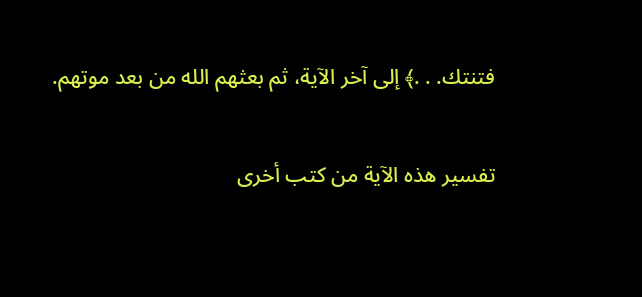فتنتك. . .﴾ إلى آخر الآية، ثم بعثهم الله من بعد موتهم.

تفسير هذه الآية من كتب أخرى